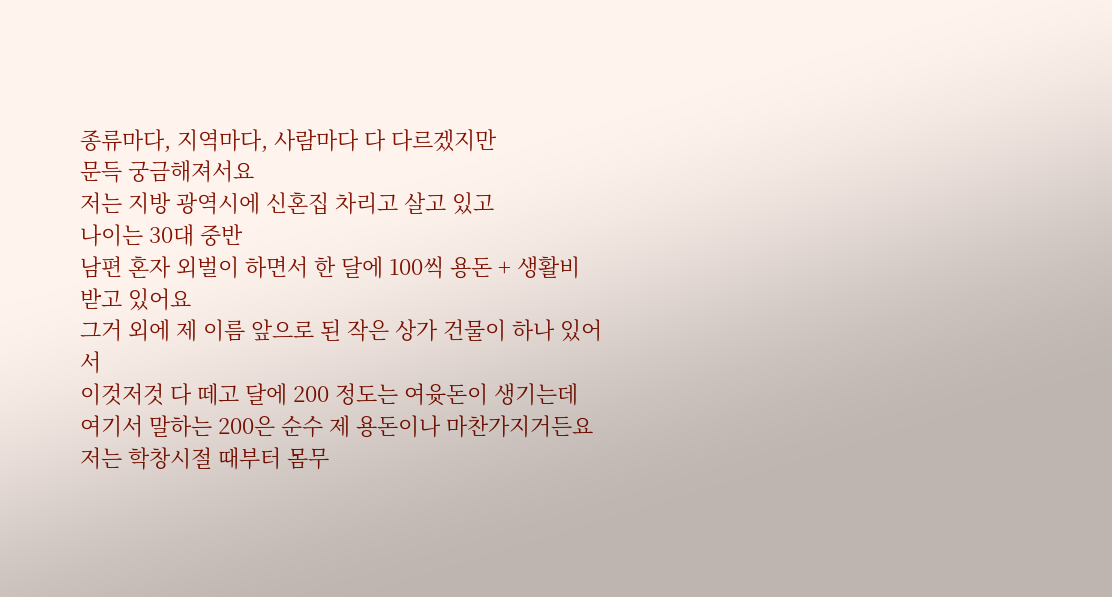종류마다, 지역마다, 사람마다 다 다르겠지만
문득 궁금해져서요
저는 지방 광역시에 신혼집 차리고 살고 있고
나이는 30대 중반
남편 혼자 외벌이 하면서 한 달에 100씩 용돈 + 생활비 받고 있어요
그거 외에 제 이름 앞으로 된 작은 상가 건물이 하나 있어서
이것저것 다 떼고 달에 200 정도는 여윳돈이 생기는데
여기서 말하는 200은 순수 제 용돈이나 마찬가지거든요
저는 학창시절 때부터 몸무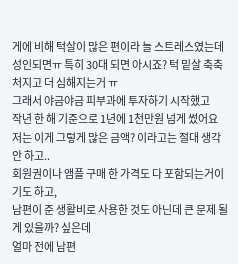게에 비해 턱살이 많은 편이라 늘 스트레스였는데
성인되면ㅠ 특히 30대 되면 아시죠? 턱 밑살 축축 처지고 더 심해지는거 ㅠ
그래서 야금야금 피부과에 투자하기 시작했고
작년 한 해 기준으로 1년에 1천만원 넘게 썼어요
저는 이게 그렇게 많은 금액? 이라고는 절대 생각 안 하고..
회원권이나 앰플 구매 한 가격도 다 포함되는거이기도 하고,
남편이 준 생활비로 사용한 것도 아닌데 큰 문제 될게 있을까? 싶은데
얼마 전에 남편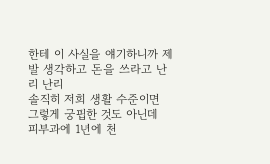한테 이 사실을 얘기하니까 제발 생각하고 돈을 쓰라고 난리 난리
솔직히 저희 생활 수준이면 그렇게 궁핍한 것도 아닌데
피부과에 1년에 천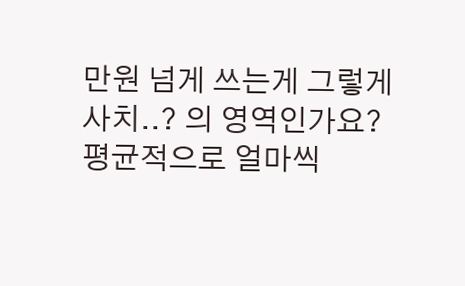만원 넘게 쓰는게 그렇게 사치..? 의 영역인가요?
평균적으로 얼마씩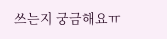쓰는지 궁금해요ㅠ